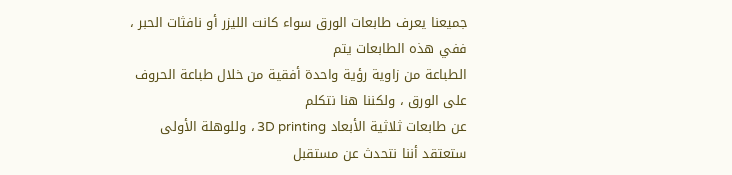جميعنا يعرف طابعات الورق سواء كانت الليزر أو نافثات الحبر ، ففي هذه الطابعات يتم
الطباعة من زاوية رؤية واحدة أفقية من خلال طباعة الحروف على الورق ، ولكننا هنا نتكلم
عن طابعات ثلاثية الأبعاد 3D printing ، وللوهلة الأولى ستعتقد أننا نتحدث عن مستقبل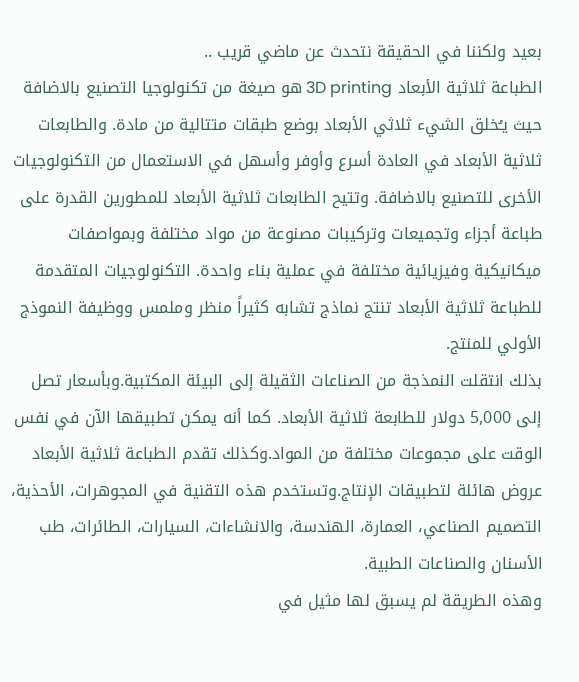بعيد ولكننا في الحقيقة نتحدث عن ماضي قريب ..
الطباعة ثلاثية الأبعاد 3D printing هو صيغة من تكنولوجيا التصنيع بالاضافة حيث يـُخلق الشيء ثلاثي الأبعاد بوضع طبقات متتالية من مادة. والطابعات ثلاثية الأبعاد في العادة أسرع وأوفر وأسهل في الاستعمال من التكنولوجيات الأخرى للتصنيع بالاضافة. وتتيح الطابعات ثلاثية الأبعاد للمطورين القدرة على طباعة أجزاء وتجميعات وتركيبات مصنوعة من مواد مختلفة وبمواصفات ميكانيكية وفيزيائية مختلفة في عملية بناء واحدة. التكنولوجيات المتقدمة للطباعة ثلاثية الأبعاد تنتج نماذج تشابه كثيراً منظر وملمس ووظيفة النموذج الأولي للمنتج.
بذلك انتقلت النمذجة من الصناعات الثقيلة إلى البيئة المكتبية.وبأسعار تصل إلى 5,000 دولار للطابعة ثلاثية الأبعاد. كما أنه يمكن تطبيقها الآن في نفس الوقت على مجموعات مختلفة من المواد.وكذلك تقدم الطباعة ثلاثية الأبعاد عروض هائلة لتطبيقات الإنتاج.وتستخدم هذه التقنية في المجوهرات، الأحذية، التصميم الصناعي، العمارة، الهندسة، والانشاءات، السيارات، الطائرات، طب الأسنان والصناعات الطبية.
وهذه الطريقة لم يسبق لها مثيل في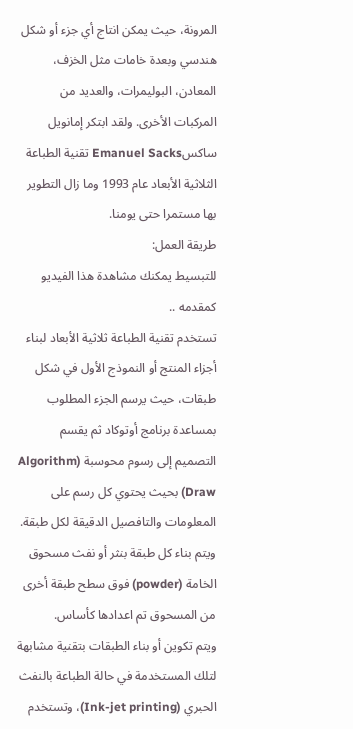المرونة، حيث يمكن انتاج أي جزء أو شكل هندسي وبعدة خامات مثل الخزف، المعادن، البوليمرات، والعديد من المركبات الأخرى. ولقد ابتكر إمانويل ساكسEmanuel Sacks تقنية الطباعة الثلاثية الأبعاد عام 1993 وما زال التطوير بها مستمرا حتى يومنا.
طريقة العمل:
للتبسيط يمكنك مشاهدة هذا الفيديو كمقدمه ..
تستخدم تقنية الطباعة ثلاثية الأبعاد لبناء أجزاء المنتج أو النموذج الأول في شكل طبقات، حيث يرسم الجزء المطلوب بمساعدة برنامج أوتوكاد ثم يقسم التصميم إلى رسوم محوسبة (Algorithm Draw) بحيث يحتوي كل رسم على المعلومات والتافصيل الدقيقة لكل طبقة.
ويتم بناء كل طبقة بنثر أو نفث مسحوق الخامة (powder) فوق سطح طبقة أخرى من المسحوق تم اعدادها كأساس.
ويتم تكوين أو بناء الطبقات بتقنية مشابهة لتلك المستخدمة في حالة الطباعة بالنفث الحبري (Ink-jet printing)، وتستخدم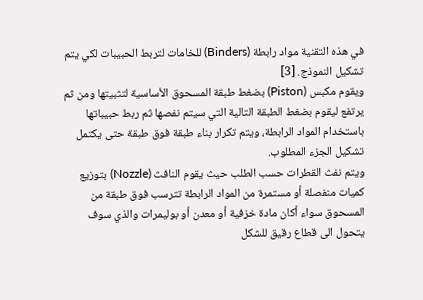في هذه التقنية مواد رابطة (Binders) للخامات لتربط الحبيبات لكي يتم تشكيل النموذج. [3]
ويقوم مكبس (Piston) بضغط طبقة المسحوق الأساسية لتثبيتها ومن ثم يرتفع ليقوم بضغط الطبقة التالية التي سيتم نفصها ثم ربط حبيباتها باستخدام المواد الرابطة، ويتم تكرار بناء طبقة فوق طبقة حتى يكتمل تشكيل الجزء المطلوب.
ويتم نفث القطرات حسب الطلب حيث يقوم النافث (Nozzle) بتوزيع كميات منفصلة أو مستمرة من المواد الرابطة تترسب فوق طبقة من المسحوق سواء أكان مادة خزفية أو معدن أو بوليمرات والذي سوف يتحول الى قطاع رقيق للشكل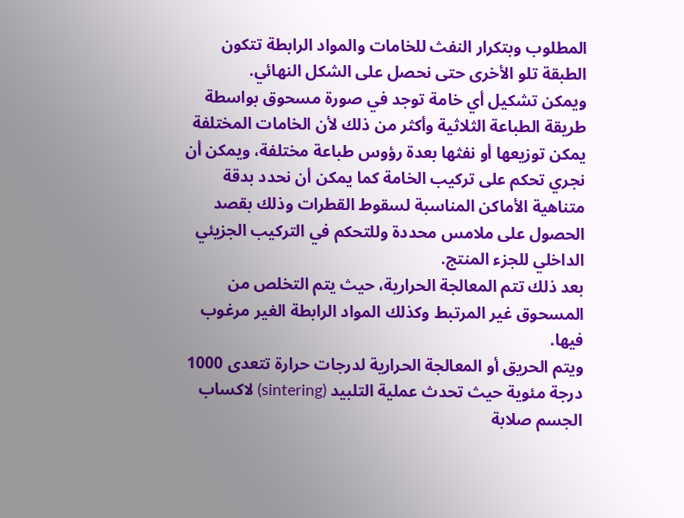المطلوب وبتكرار النفث للخامات والمواد الرابطة تتكون الطبقة تلو الأخرى حتى نحصل على الشكل النهائي.
ويمكن تشكيل أي خامة توجد في صورة مسحوق بواسطة طريقة الطباعة الثلاثية وأكثر من ذلك لأن الخامات المختلفة يمكن توزيعها أو نفثها بعدة رؤوس طباعة مختلفة، ويمكن أن نجري تحكم على تركيب الخامة كما يمكن أن نحدد بدقة متناهية الأماكن المناسبة لسقوط القطرات وذلك بقصد الحصول على ملامس محددة وللتحكم في التركيب الجزيئي الداخلي للجزء المنتج.
بعد ذلك تتم المعالجة الحرارية، حيث يتم التخلص من المسحوق غير المرتبط وكذلك المواد الرابطة الغير مرغوب فيها.
ويتم الحريق أو المعالجة الحرارية لدرجات حرارة تتعدى 1000 درجة مئوية حيث تحدث عملية التلبيد (sintering) لاكساب الجسم صلابة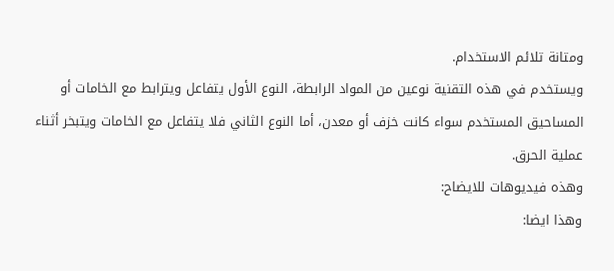ومتانة تلائم الاستخدام.
ويستخدم في هذه التقنية نوعين من المواد الرابطة، النوع الأول يتفاعل ويترابط مع الخامات أو المساحيق المستخدم سواء كانت خزف أو معدن، أما النوع الثاني فلا يتفاعل مع الخامات ويتبخر أثناء عملية الحرق.
وهذه فيديوهات للايضاح:
وهذا ايضا: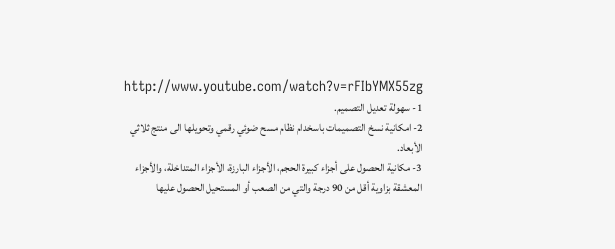http://www.youtube.com/watch?v=rFIbYMX55zg
1- سهولة تعديل التصميم.
2- امكانية نسخ التصميمات باسخدام نظام مسح ضوئي رقمي وتحويلها الى منتج ثلاثي الأبعاد.
3- مكانية الحصول على أجزاء كبيرة الحجم، الأجزاء البارزة، الأجزاء المتداخلة، والأجزاء المعشقة بزاوية أقل من 90 درجة والتي من الصعب أو المستحيل الحصول عليها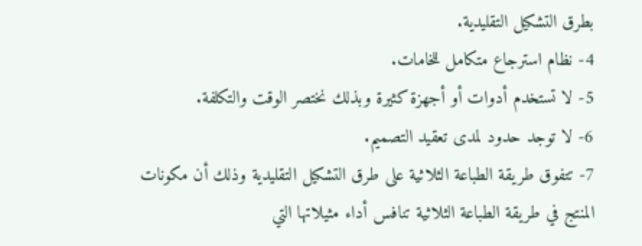بطرق التشكيل التقليدية.
4- نظام استرجاع متكامل للخامات.
5- لا تستخدم أدوات أو أجهزة كثيرة وبذلك نختصر الوقت والتكلفة.
6- لا توجد حدود لمدى تعقيد التصميم.
7- تتفوق طريقة الطباعة الثلاثية على طرق التشكيل التقليدية وذلك أن مكونات المنتج في طريقة الطباعة الثلاثية تنافس أداء مثيلاتها التي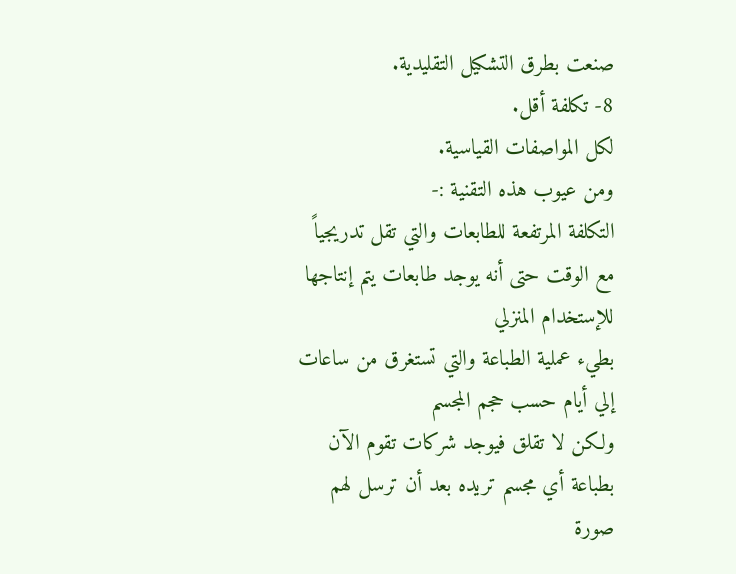صنعت بطرق التشكيل التقليدية.
8- تكلفة أقل.
لكل المواصفات القياسية.
ومن عيوب هذه التقنية :-
التكلفة المرتفعة للطابعات والتي تقل تدريجياً مع الوقت حتى أنه يوجد طابعات يتم إنتاجها للإستخدام المنزلي
بطيء عملية الطباعة والتي تستغرق من ساعات إلي أيام حسب حجم المجسم
ولكن لا تقلق فيوجد شركات تقوم الآن بطباعة أي مجسم تريده بعد أن ترسل لهم صورة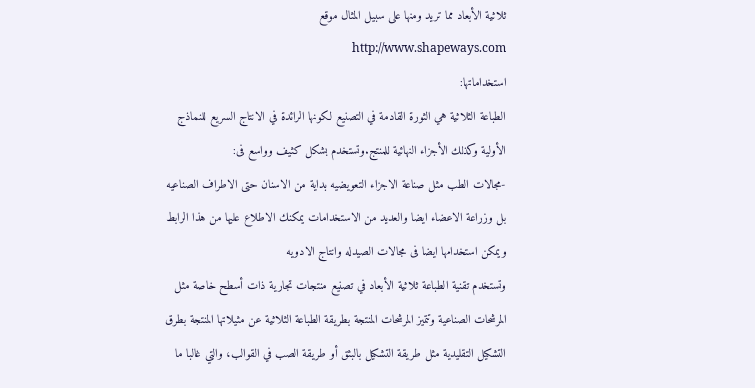ثلاثية الأبعاد مما تريد ومنها على سبيل المثال موقع http://www.shapeways.com
استخداماتها:
الطباعة الثلاثية هي الثورة القادمة في التصنيع لكونها الرائدة في الانتاج السريع للنماذج الأولية وكذلك الأجزاء النهائية للمنتج.وتستخدم بشكل كثيف وواسع فى:
-مجالات الطب مثل صناعة الاجزاء التعويضيه بداية من الاسنان حتى الاطراف الصناعيه
بل وزراعة الاعضاء ايضا والعديد من الاستخدامات يمكنك الاطلاع عليها من هذا الرابط
ويمكن استخدامها ايضا فى مجالات الصيدله وانتاج الادويه
وتستخدم تقنية الطباعة ثلاثية الأبعاد في تصنيع منتجات تجارية ذات أسطح خاصة مثل المرشحات الصناعية وتتميز المرشحات المنتجة بطريقة الطباعة الثلاثية عن مثيلاتها المنتجة بطرق التشكيل التقليدية مثل طريقة التشكيل بالبثق أو طريقة الصب في القوالب، والتي غالبا ما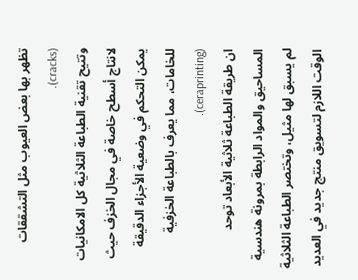تظهر بها بعض العيوب مثل التشققات (cracks).
وتتيح تقنية الطباعة الثلاثية كل الامكانيات لانتاج أسطح خاصة في مجال الخزف حيث يمكن التحكم في وضعية الأجزاء الدقيقة للخامات، مما يعرف بالطباعة الخزفية (ceraprinting).
ان طريقة الطباعة ثلاثية الأبعاد توحد المساحيق والمواد الرابطة بمرونة هندسية لم يسبق لها مثيل، وتختصر الطباعة الثلاثية الوقت اللازم لتسويق منتج جديد في العديد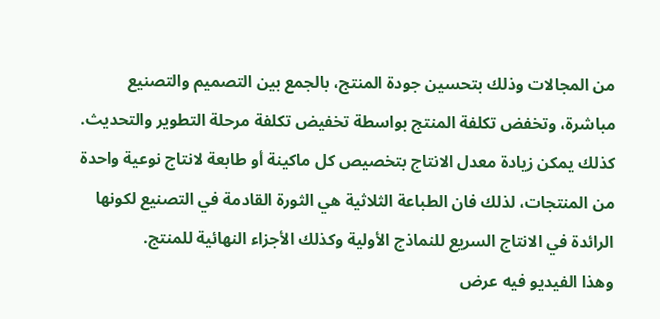من المجالات وذلك بتحسين جودة المنتج، بالجمع بين التصميم والتصنيع مباشرة، وتخفض تكلفة المنتج بواسطة تخفيض تكلفة مرحلة التطوير والتحديث.
كذلك يمكن زيادة معدل الانتاج بتخصيص كل ماكينة أو طابعة لانتاج نوعية واحدة من المنتجات، لذلك فان الطباعة الثلاثية هي الثورة القادمة في التصنيع لكونها الرائدة في الانتاج السريع للنماذج الأولية وكذلك الأجزاء النهائية للمنتج.
وهذا الفيديو فيه عرض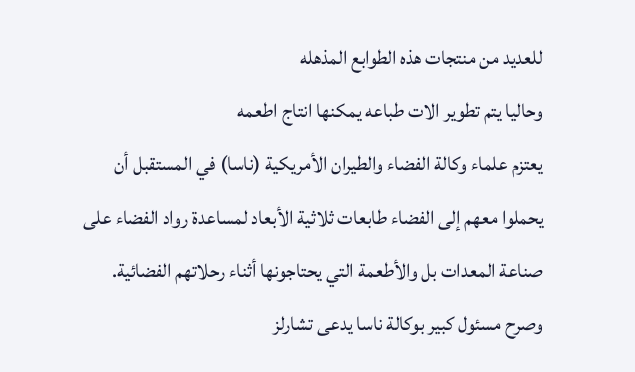للعديد من منتجات هذه الطوابع المذهله
وحاليا يتم تطوير الات طباعه يمكنها انتاج اطعمه
يعتزم علماء وكالة الفضاء والطيران الأمريكية (ناسا) في المستقبل أن يحملوا معهم إلى الفضاء طابعات ثلاثية الأبعاد لمساعدة رواد الفضاء على صناعة المعدات بل والأطعمة التي يحتاجونها أثناء رحلاتهم الفضائية.
وصرح مسئول كبير بوكالة ناسا يدعى تشارلز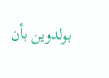بولدوين بأن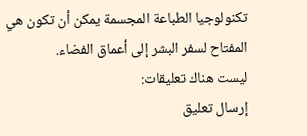تكنولوجيا الطباعة المجسمة يمكن أن تكون هي المفتاح لسفر البشر إلى أعماق الفضاء.
ليست هناك تعليقات:
إرسال تعليق